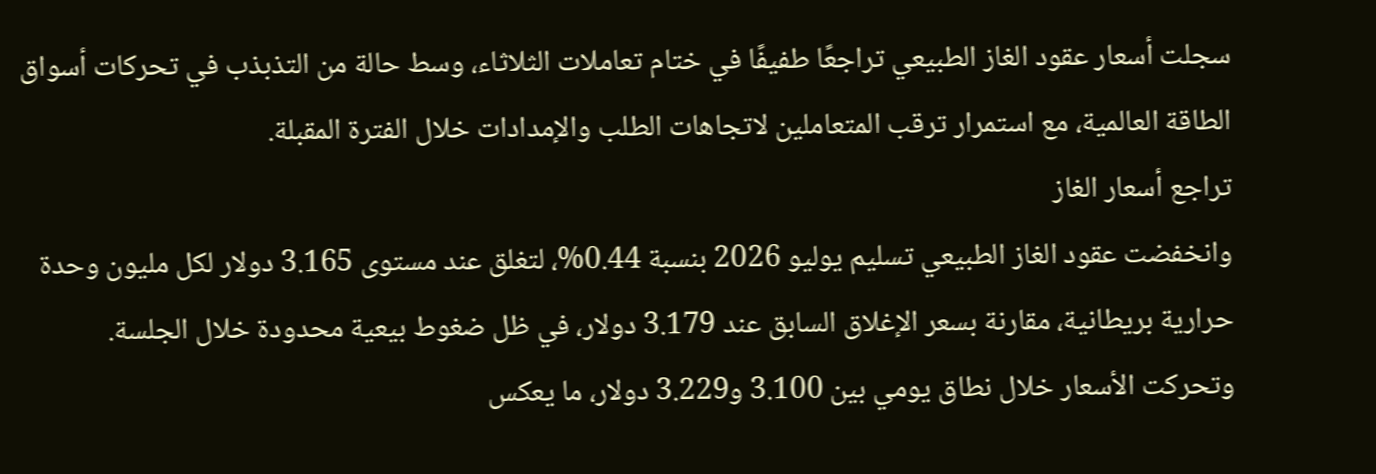سجلت أسعار عقود الغاز الطبيعي تراجعًا طفيفًا في ختام تعاملات الثلاثاء، وسط حالة من التذبذب في تحركات أسواق الطاقة العالمية، مع استمرار ترقب المتعاملين لاتجاهات الطلب والإمدادات خلال الفترة المقبلة.
تراجع أسعار الغاز
وانخفضت عقود الغاز الطبيعي تسليم يوليو 2026 بنسبة 0.44%، لتغلق عند مستوى 3.165 دولار لكل مليون وحدة حرارية بريطانية، مقارنة بسعر الإغلاق السابق عند 3.179 دولار، في ظل ضغوط بيعية محدودة خلال الجلسة.
وتحركت الأسعار خلال نطاق يومي بين 3.100 و3.229 دولار، ما يعكس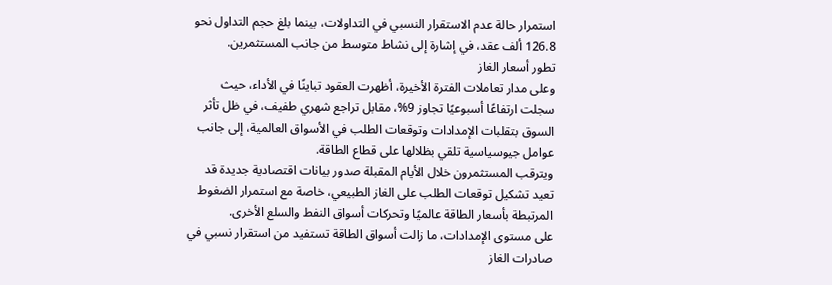استمرار حالة عدم الاستقرار النسبي في التداولات، بينما بلغ حجم التداول نحو 126.8 ألف عقد، في إشارة إلى نشاط متوسط من جانب المستثمرين.
تطور أسعار الغاز
وعلى مدار تعاملات الفترة الأخيرة، أظهرت العقود تباينًا في الأداء، حيث سجلت ارتفاعًا أسبوعيًا تجاوز 9%، مقابل تراجع شهري طفيف، في ظل تأثر السوق بتقلبات الإمدادات وتوقعات الطلب في الأسواق العالمية، إلى جانب عوامل جيوسياسية تلقي بظلالها على قطاع الطاقة.
ويترقب المستثمرون خلال الأيام المقبلة صدور بيانات اقتصادية جديدة قد تعيد تشكيل توقعات الطلب على الغاز الطبيعي، خاصة مع استمرار الضغوط المرتبطة بأسعار الطاقة عالميًا وتحركات أسواق النفط والسلع الأخرى.
على مستوى الإمدادات، ما زالت أسواق الطاقة تستفيد من استقرار نسبي في صادرات الغاز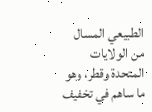الطبيعي المسال من الولايات المتحدة وقطر، وهو ما ساهم في تخفيف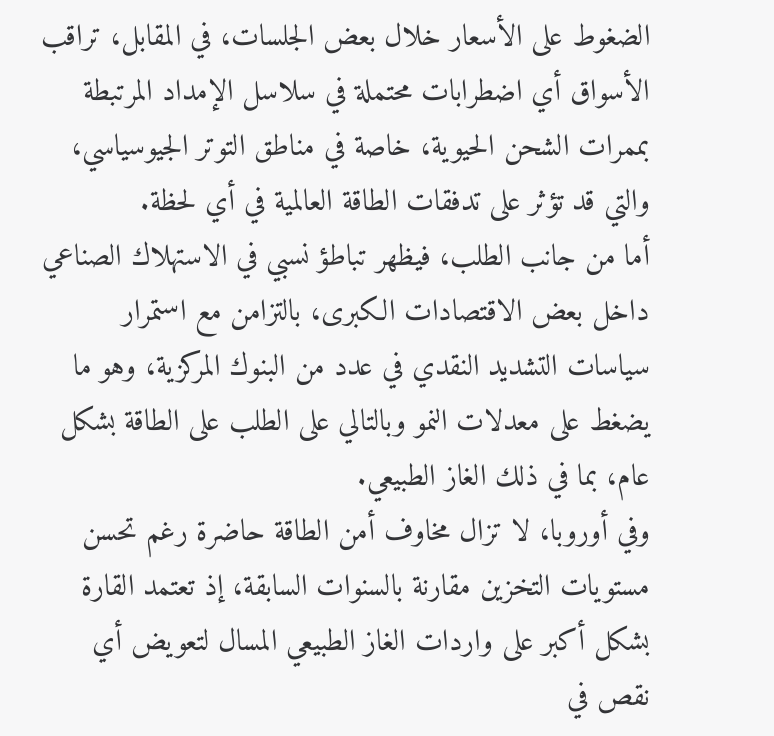الضغوط على الأسعار خلال بعض الجلسات، في المقابل، تراقب الأسواق أي اضطرابات محتملة في سلاسل الإمداد المرتبطة بممرات الشحن الحيوية، خاصة في مناطق التوتر الجيوسياسي، والتي قد تؤثر على تدفقات الطاقة العالمية في أي لحظة.
أما من جانب الطلب، فيظهر تباطؤ نسبي في الاستهلاك الصناعي داخل بعض الاقتصادات الكبرى، بالتزامن مع استمرار سياسات التشديد النقدي في عدد من البنوك المركزية، وهو ما يضغط على معدلات النمو وبالتالي على الطلب على الطاقة بشكل عام، بما في ذلك الغاز الطبيعي.
وفي أوروبا، لا تزال مخاوف أمن الطاقة حاضرة رغم تحسن مستويات التخزين مقارنة بالسنوات السابقة، إذ تعتمد القارة بشكل أكبر على واردات الغاز الطبيعي المسال لتعويض أي نقص في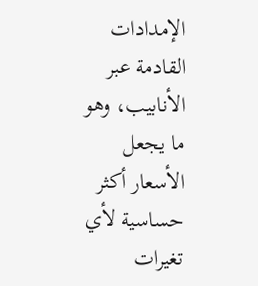الإمدادات القادمة عبر الأنابيب، وهو ما يجعل الأسعار أكثر حساسية لأي تغيرات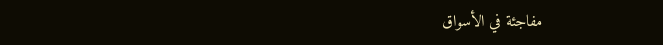مفاجئة في الأسواق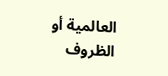العالمية أو الظروف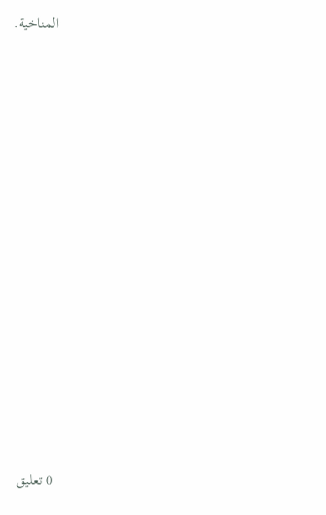المناخية.

















0 تعليق